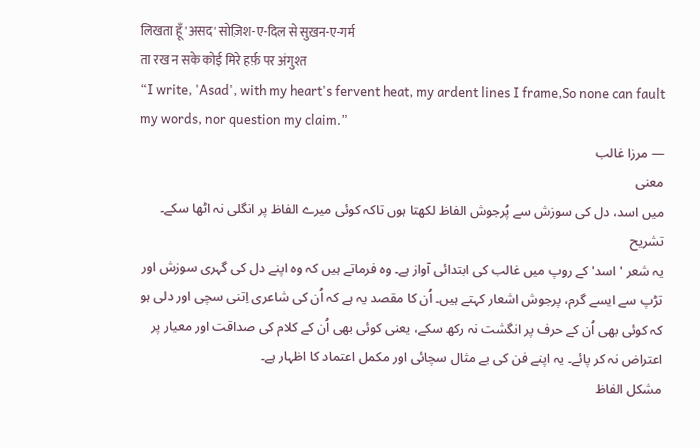लिखता हूँ 'असद' सोज़िश-ए-दिल से सुख़न-ए-गर्म
ता रख न सके कोई मिरे हर्फ़ पर अंगुश्त
“I write, 'Asad', with my heart's fervent heat, my ardent lines I frame,So none can fault my words, nor question my claim.”
— مرزا غالب
معنی
میں اسد، دل کی سوزش سے پُرجوش الفاظ لکھتا ہوں تاکہ کوئی میرے الفاظ پر انگلی نہ اٹھا سکے۔
تشریح
یہ شعر 'اسد' کے روپ میں غالب کی ابتدائی آواز ہے۔ وہ فرماتے ہیں کہ وہ اپنے دل کی گہری سوزش اور تڑپ سے ایسے گرم، پرجوش اشعار کہتے ہیں۔ اُن کا مقصد یہ ہے کہ اُن کی شاعری اِتنی سچی اور دلی ہو کہ کوئی بھی اُن کے حرف پر انگشت نہ رکھ سکے، یعنی کوئی بھی اُن کے کلام کی صداقت اور معیار پر اعتراض نہ کر پائے۔ یہ اپنے فن کی بے مثال سچائی اور مکمل اعتماد کا اظہار ہے۔
مشکل الفاظ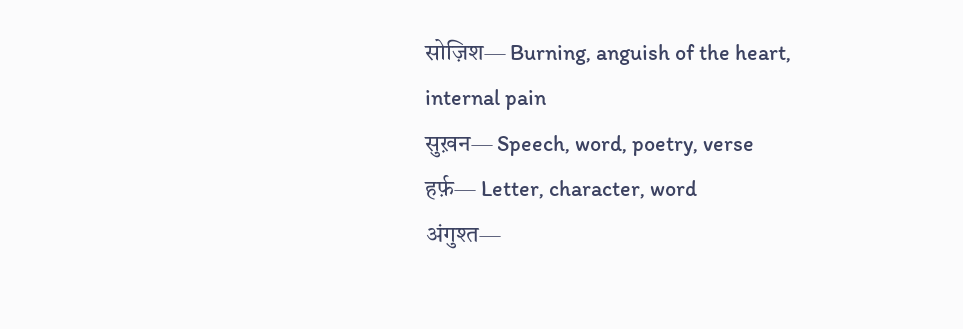सोज़िश— Burning, anguish of the heart, internal pain
सुख़न— Speech, word, poetry, verse
हर्फ़— Letter, character, word
अंगुश्त—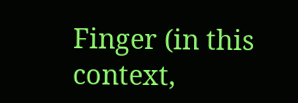Finger (in this context,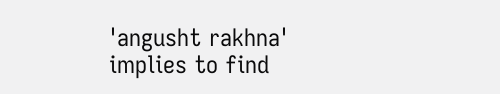'angusht rakhna' implies to find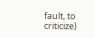fault, to criticize)